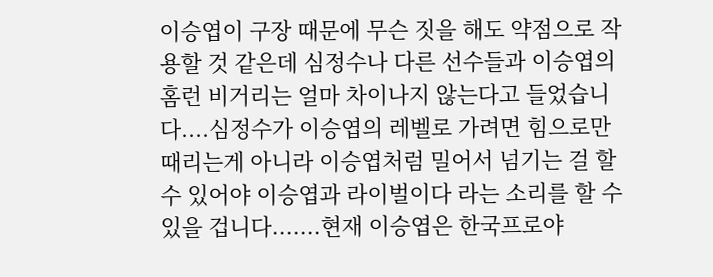이승엽이 구장 때문에 무슨 짓을 해도 약점으로 작용할 것 같은데 심정수나 다른 선수들과 이승엽의 홈런 비거리는 얼마 차이나지 않는다고 들었습니다....심정수가 이승엽의 레벨로 가려면 힘으로만 때리는게 아니라 이승엽처럼 밀어서 넘기는 걸 할 수 있어야 이승엽과 라이벌이다 라는 소리를 할 수 있을 겁니다.......현재 이승엽은 한국프로야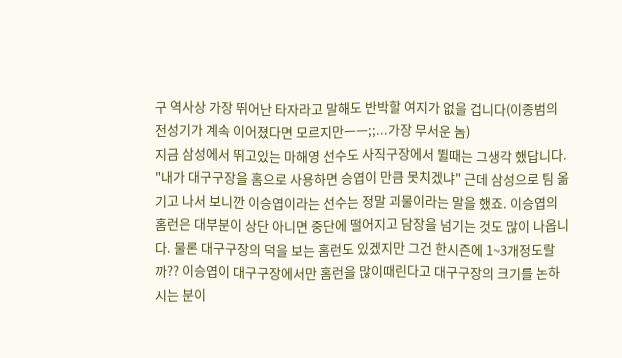구 역사상 가장 뛰어난 타자라고 말해도 반박할 여지가 없을 겁니다(이종범의 전성기가 계속 이어졌다면 모르지만ㅡㅡ;;...가장 무서운 놈)
지금 삼성에서 뛰고있는 마해영 선수도 사직구장에서 뛸때는 그생각 했답니다. "내가 대구구장을 홈으로 사용하면 승엽이 만큼 못치겠냐" 근데 삼성으로 팀 옮기고 나서 보니깐 이승엽이라는 선수는 정말 괴물이라는 말을 했죠. 이승엽의 홈런은 대부분이 상단 아니면 중단에 떨어지고 담장을 넘기는 것도 많이 나옵니다. 물론 대구구장의 덕을 보는 홈런도 있겠지만 그건 한시즌에 1~3개정도랄까?? 이승엽이 대구구장에서만 홈런을 많이때린다고 대구구장의 크기를 논하시는 분이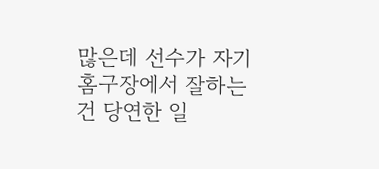많은데 선수가 자기 홈구장에서 잘하는건 당연한 일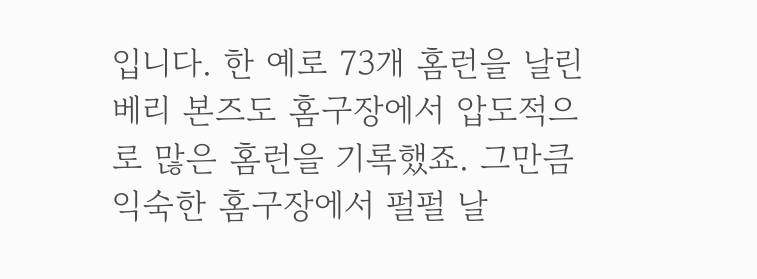입니다. 한 예로 73개 홈런을 날린 베리 본즈도 홈구장에서 압도적으로 많은 홈런을 기록했죠. 그만큼 익숙한 홈구장에서 펄펄 날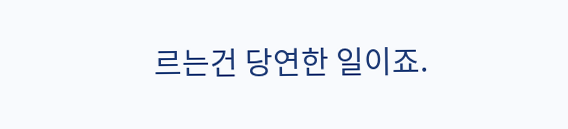르는건 당연한 일이죠.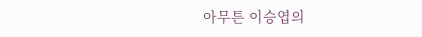아무튼 이승엽의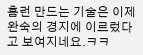홈런 만드는 기술은 이제 완숙의 경지에 이르렀다고 보여지네요.ㅋㅋ